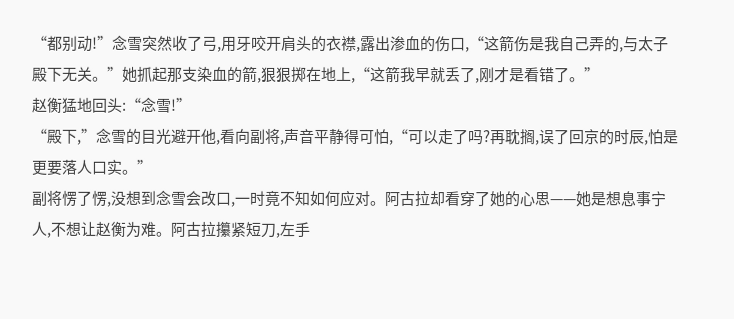“都别动!”念雪突然收了弓,用牙咬开肩头的衣襟,露出渗血的伤口,“这箭伤是我自己弄的,与太子殿下无关。”她抓起那支染血的箭,狠狠掷在地上,“这箭我早就丢了,刚才是看错了。”
赵衡猛地回头:“念雪!”
“殿下,”念雪的目光避开他,看向副将,声音平静得可怕,“可以走了吗?再耽搁,误了回京的时辰,怕是更要落人口实。”
副将愣了愣,没想到念雪会改口,一时竟不知如何应对。阿古拉却看穿了她的心思——她是想息事宁人,不想让赵衡为难。阿古拉攥紧短刀,左手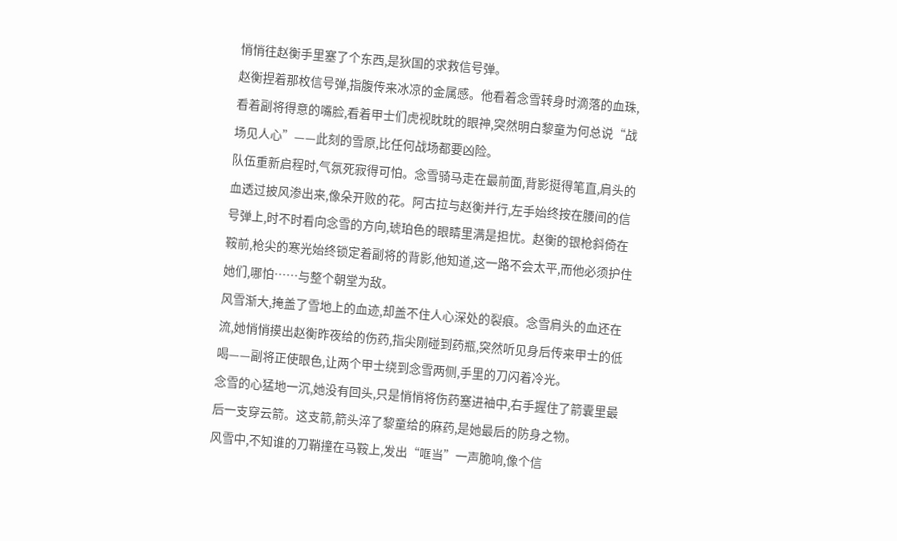悄悄往赵衡手里塞了个东西,是狄国的求救信号弹。
赵衡捏着那枚信号弹,指腹传来冰凉的金属感。他看着念雪转身时滴落的血珠,看着副将得意的嘴脸,看着甲士们虎视眈眈的眼神,突然明白黎童为何总说“战场见人心”——此刻的雪原,比任何战场都要凶险。
队伍重新启程时,气氛死寂得可怕。念雪骑马走在最前面,背影挺得笔直,肩头的血透过披风渗出来,像朵开败的花。阿古拉与赵衡并行,左手始终按在腰间的信号弹上,时不时看向念雪的方向,琥珀色的眼睛里满是担忧。赵衡的银枪斜倚在鞍前,枪尖的寒光始终锁定着副将的背影,他知道,这一路不会太平,而他必须护住她们,哪怕……与整个朝堂为敌。
风雪渐大,掩盖了雪地上的血迹,却盖不住人心深处的裂痕。念雪肩头的血还在流,她悄悄摸出赵衡昨夜给的伤药,指尖刚碰到药瓶,突然听见身后传来甲士的低喝——副将正使眼色,让两个甲士绕到念雪两侧,手里的刀闪着冷光。
念雪的心猛地一沉,她没有回头,只是悄悄将伤药塞进袖中,右手握住了箭囊里最后一支穿云箭。这支箭,箭头淬了黎童给的麻药,是她最后的防身之物。
风雪中,不知谁的刀鞘撞在马鞍上,发出“哐当”一声脆响,像个信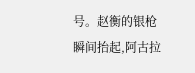号。赵衡的银枪瞬间抬起,阿古拉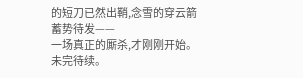的短刀已然出鞘,念雪的穿云箭蓄势待发——
一场真正的厮杀,才刚刚开始。
未完待续。